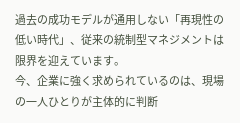過去の成功モデルが通用しない「再現性の低い時代」、従来の統制型マネジメントは限界を迎えています。
今、企業に強く求められているのは、現場の一人ひとりが主体的に判断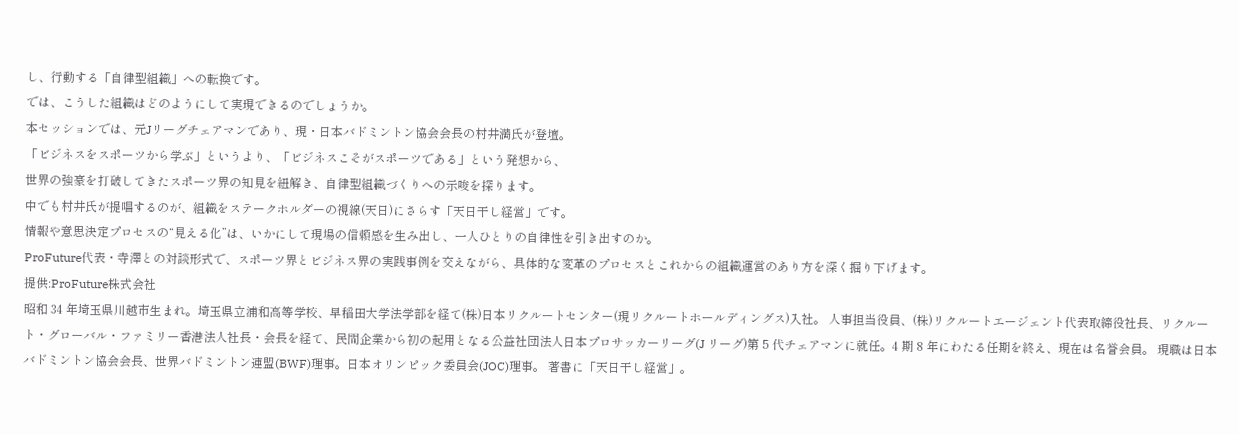し、行動する「自律型組織」への転換です。
では、こうした組織はどのようにして実現できるのでしょうか。
本セッションでは、元Jリーグチェアマンであり、現・日本バドミントン協会会長の村井満氏が登壇。
「ビジネスをスポーツから学ぶ」というより、「ビジネスこそがスポーツである」という発想から、
世界の強豪を打破してきたスポーツ界の知見を紐解き、自律型組織づくりへの示唆を探ります。
中でも村井氏が提唱するのが、組織をステークホルダーの視線(天日)にさらす「天日干し経営」です。
情報や意思決定プロセスの“見える化”は、いかにして現場の信頼感を生み出し、一人ひとりの自律性を引き出すのか。
ProFuture代表・寺澤との対談形式で、スポーツ界とビジネス界の実践事例を交えながら、具体的な変革のプロセスとこれからの組織運営のあり方を深く掘り下げます。
提供:ProFuture株式会社
昭和 34 年埼玉県川越市生まれ。埼玉県立浦和高等学校、早稲田大学法学部を経て(株)日本リクルートセンター(現リクルートホールディングス)入社。 人事担当役員、(株)リクルートエージェント代表取締役社長、リクルート・グローバル・ファミリー香港法人社長・会長を経て、民間企業から初の起用となる公益社団法人日本プロサッカーリーグ(J リーグ)第 5 代チェアマンに就任。4 期 8 年にわたる任期を終え、現在は名誉会員。 現職は日本バドミントン協会会長、世界バドミントン連盟(BWF)理事。日本オリンピック委員会(JOC)理事。 著書に「天日干し経営」。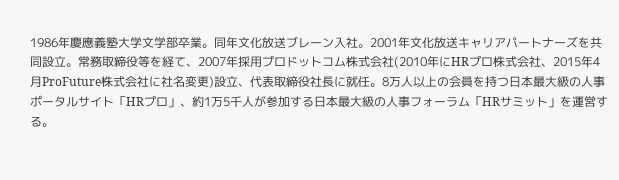1986年慶應義塾大学文学部卒業。同年文化放送ブレーン入社。2001年文化放送キャリアパートナーズを共同設立。常務取締役等を経て、2007年採用プロドットコム株式会社(2010年にHRプロ株式会社、2015年4月ProFuture株式会社に社名変更)設立、代表取締役社長に就任。8万人以上の会員を持つ日本最大級の人事ポータルサイト「HRプロ」、約1万5千人が参加する日本最大級の人事フォーラム「HRサミット」を運営する。